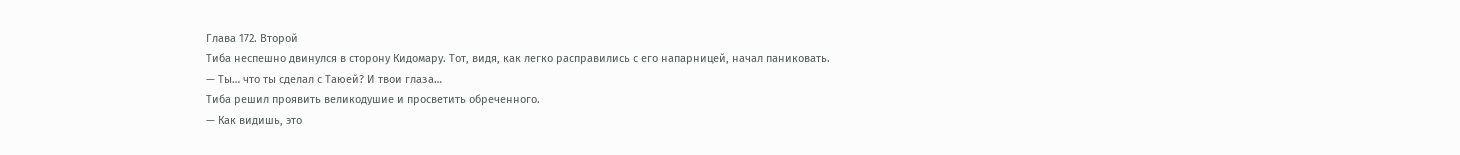Глава 172. Второй
Тиба неспешно двинулся в сторону Кидомару. Тот, видя, как легко расправились с его напарницей, начал паниковать.
— Ты… что ты сделал с Таюей? И твои глаза…
Тиба решил проявить великодушие и просветить обреченного.
— Как видишь, это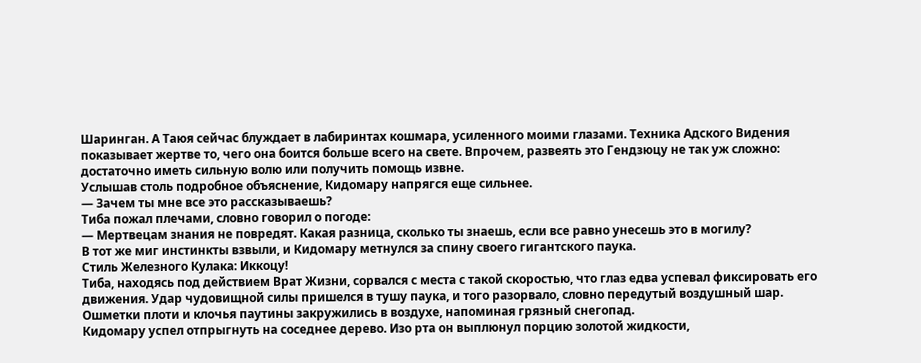Шаринган. А Таюя сейчас блуждает в лабиринтах кошмара, усиленного моими глазами. Техника Адского Видения показывает жертве то, чего она боится больше всего на свете. Впрочем, развеять это Гендзюцу не так уж сложно: достаточно иметь сильную волю или получить помощь извне.
Услышав столь подробное объяснение, Кидомару напрягся еще сильнее.
— Зачем ты мне все это рассказываешь?
Тиба пожал плечами, словно говорил о погоде:
— Мертвецам знания не повредят. Какая разница, сколько ты знаешь, если все равно унесешь это в могилу?
В тот же миг инстинкты взвыли, и Кидомару метнулся за спину своего гигантского паука.
Стиль Железного Кулака: Иккоцу!
Тиба, находясь под действием Врат Жизни, сорвался с места с такой скоростью, что глаз едва успевал фиксировать его движения. Удар чудовищной силы пришелся в тушу паука, и того разорвало, словно передутый воздушный шар.
Ошметки плоти и клочья паутины закружились в воздухе, напоминая грязный снегопад.
Кидомару успел отпрыгнуть на соседнее дерево. Изо рта он выплюнул порцию золотой жидкости,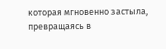которая мгновенно застыла, превращаясь в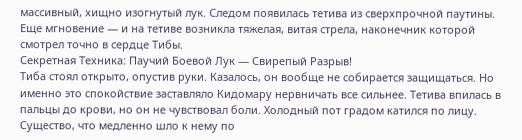массивный, хищно изогнутый лук. Следом появилась тетива из сверхпрочной паутины. Еще мгновение — и на тетиве возникла тяжелая, витая стрела, наконечник которой смотрел точно в сердце Тибы.
Секретная Техника: Паучий Боевой Лук — Свирепый Разрыв!
Тиба стоял открыто, опустив руки. Казалось, он вообще не собирается защищаться. Но именно это спокойствие заставляло Кидомару нервничать все сильнее. Тетива впилась в пальцы до крови, но он не чувствовал боли. Холодный пот градом катился по лицу.
Существо, что медленно шло к нему по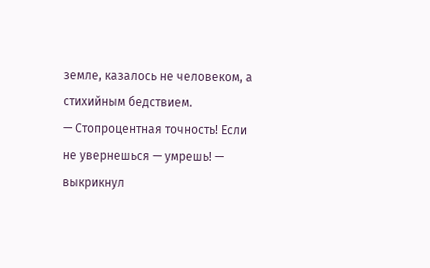земле, казалось не человеком, а стихийным бедствием.
— Стопроцентная точность! Если не увернешься — умрешь! — выкрикнул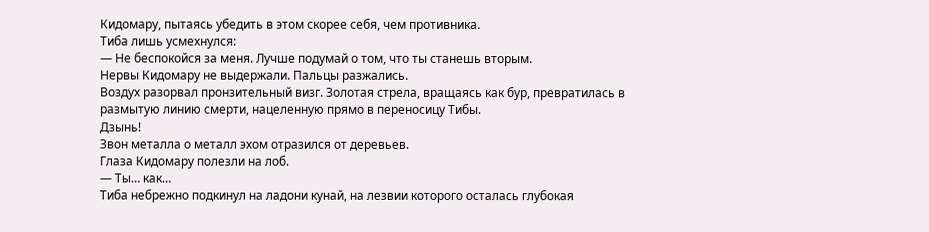Кидомару, пытаясь убедить в этом скорее себя, чем противника.
Тиба лишь усмехнулся:
— Не беспокойся за меня. Лучше подумай о том, что ты станешь вторым.
Нервы Кидомару не выдержали. Пальцы разжались.
Воздух разорвал пронзительный визг. Золотая стрела, вращаясь как бур, превратилась в размытую линию смерти, нацеленную прямо в переносицу Тибы.
Дзынь!
Звон металла о металл эхом отразился от деревьев.
Глаза Кидомару полезли на лоб.
— Ты… как…
Тиба небрежно подкинул на ладони кунай, на лезвии которого осталась глубокая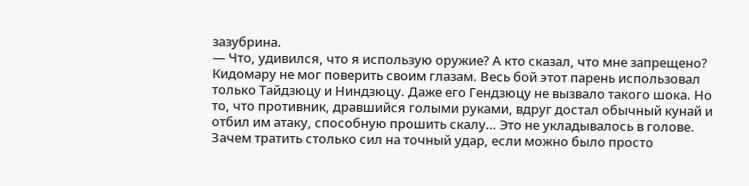зазубрина.
— Что, удивился, что я использую оружие? А кто сказал, что мне запрещено?
Кидомару не мог поверить своим глазам. Весь бой этот парень использовал только Тайдзюцу и Ниндзюцу. Даже его Гендзюцу не вызвало такого шока. Но то, что противник, дравшийся голыми руками, вдруг достал обычный кунай и отбил им атаку, способную прошить скалу… Это не укладывалось в голове. Зачем тратить столько сил на точный удар, если можно было просто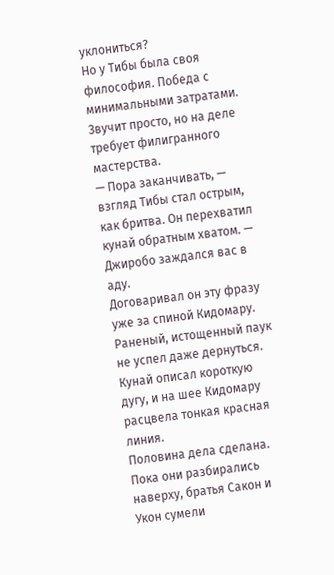уклониться?
Но у Тибы была своя философия. Победа с минимальными затратами. Звучит просто, но на деле требует филигранного мастерства.
— Пора заканчивать, — взгляд Тибы стал острым, как бритва. Он перехватил кунай обратным хватом. — Джиробо заждался вас в аду.
Договаривал он эту фразу уже за спиной Кидомару.
Раненый, истощенный паук не успел даже дернуться. Кунай описал короткую дугу, и на шее Кидомару расцвела тонкая красная линия.
Половина дела сделана.
Пока они разбирались наверху, братья Сакон и Укон сумели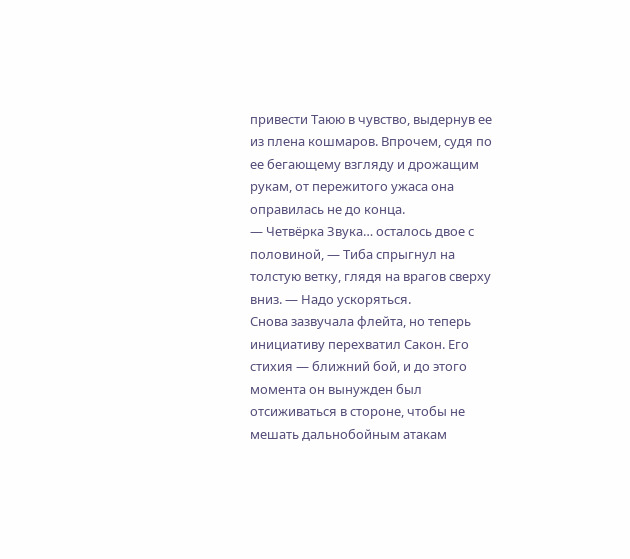привести Таюю в чувство, выдернув ее из плена кошмаров. Впрочем, судя по ее бегающему взгляду и дрожащим рукам, от пережитого ужаса она оправилась не до конца.
— Четвёрка Звука… осталось двое с половиной, — Тиба спрыгнул на толстую ветку, глядя на врагов сверху вниз. — Надо ускоряться.
Снова зазвучала флейта, но теперь инициативу перехватил Сакон. Его стихия — ближний бой, и до этого момента он вынужден был отсиживаться в стороне, чтобы не мешать дальнобойным атакам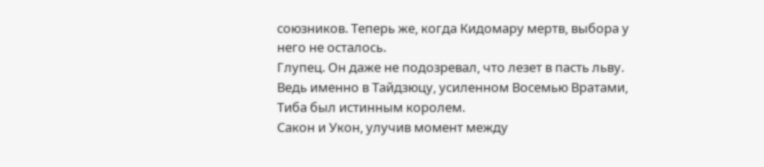союзников. Теперь же, когда Кидомару мертв, выбора у него не осталось.
Глупец. Он даже не подозревал, что лезет в пасть льву. Ведь именно в Тайдзюцу, усиленном Восемью Вратами, Тиба был истинным королем.
Сакон и Укон, улучив момент между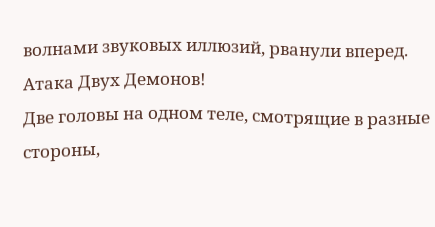волнами звуковых иллюзий, рванули вперед.
Атака Двух Демонов!
Две головы на одном теле, смотрящие в разные стороны,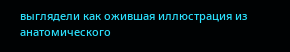выглядели как ожившая иллюстрация из анатомического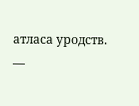атласа уродств.
—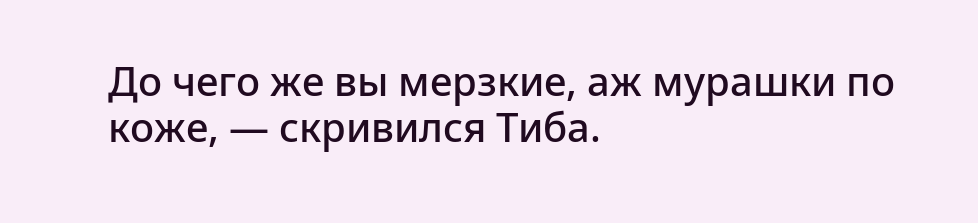До чего же вы мерзкие, аж мурашки по коже, — скривился Тиба.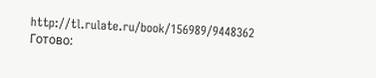http://tl.rulate.ru/book/156989/9448362
Готово: